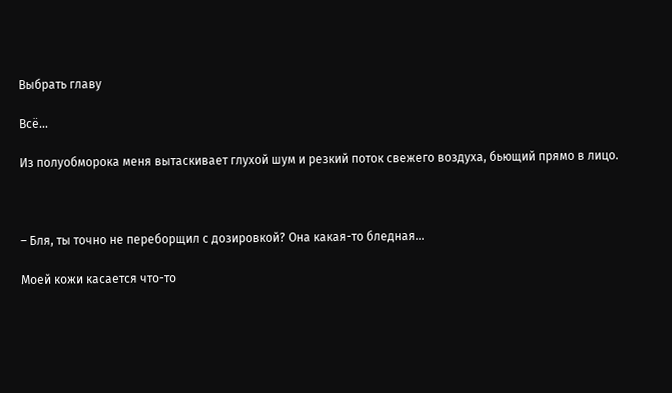Выбрать главу

Всё…

Из полуобморока меня вытаскивает глухой шум и резкий поток свежего воздуха, бьющий прямо в лицо.



– Бля, ты точно не переборщил с дозировкой? Она какая-то бледная…

Моей кожи касается что-то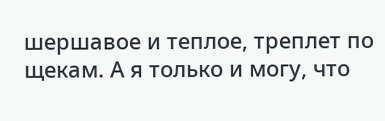шершавое и теплое, треплет по щекам. А я только и могу, что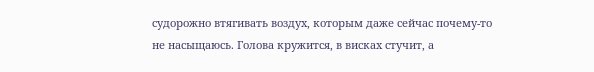судорожно втягивать воздух, которым даже сейчас почему-то не насыщаюсь. Голова кружится, в висках стучит, а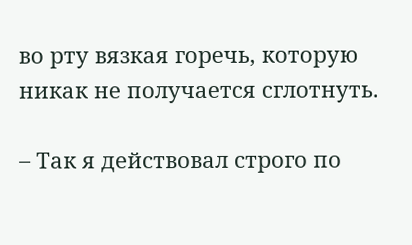во рту вязкая горечь, которую никак не получается сглотнуть.

– Так я действовал строго по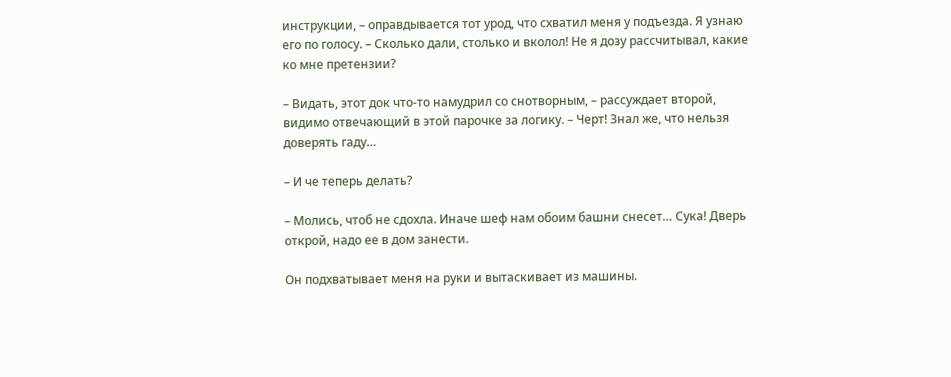инструкции, – оправдывается тот урод, что схватил меня у подъезда. Я узнаю его по голосу. – Сколько дали, столько и вколол! Не я дозу рассчитывал, какие ко мне претензии?

– Видать, этот док что-то намудрил со снотворным, – рассуждает второй, видимо отвечающий в этой парочке за логику. – Черт! Знал же, что нельзя доверять гаду…

– И че теперь делать?

– Молись, чтоб не сдохла. Иначе шеф нам обоим башни снесет… Сука! Дверь открой, надо ее в дом занести.

Он подхватывает меня на руки и вытаскивает из машины.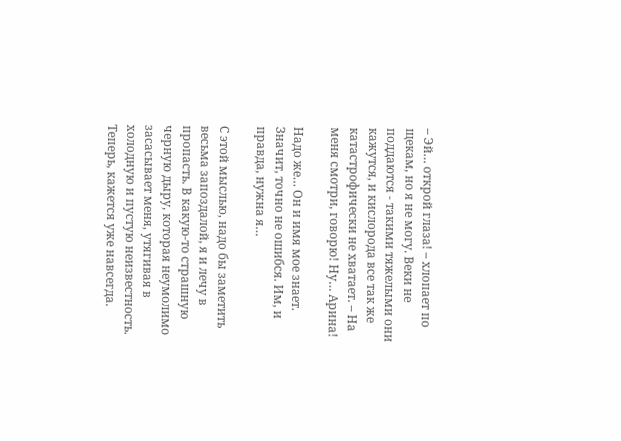– Эй… открой глаза! – хлопает по щекам, но я не могу. Веки не поддаются - такими тяжелыми они кажутся, и кислорода все так же катастрофически не хватает. – На меня смотри, говорю! Ну… Арина!

Надо же… Он и имя мое знает. Значит, точно не ошибся. Им, и правда, нужна я…

С этой мыслью, надо бы заметить весьма запоздалой, я и лечу в пропасть. В какую-то страшную черную дыру, которая неумолимо засасывает меня, утягивая в холодную и пустую неизвестность. Теперь, кажется уже навсегда.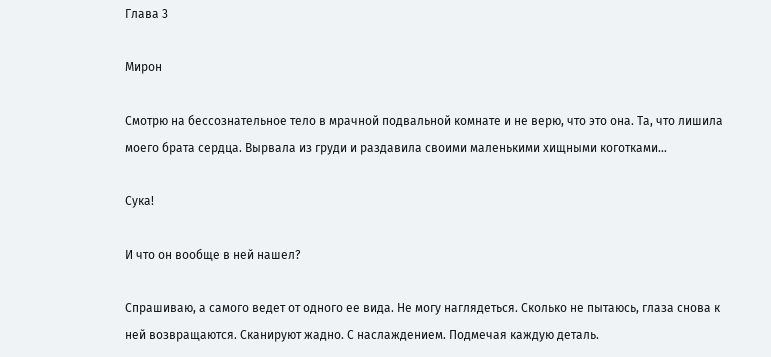Глава 3

Мирон

Смотрю на бессознательное тело в мрачной подвальной комнате и не верю, что это она. Та, что лишила моего брата сердца. Вырвала из груди и раздавила своими маленькими хищными коготками…

Сука!

И что он вообще в ней нашел?

Спрашиваю, а самого ведет от одного ее вида. Не могу наглядеться. Сколько не пытаюсь, глаза снова к ней возвращаются. Сканируют жадно. С наслаждением. Подмечая каждую деталь.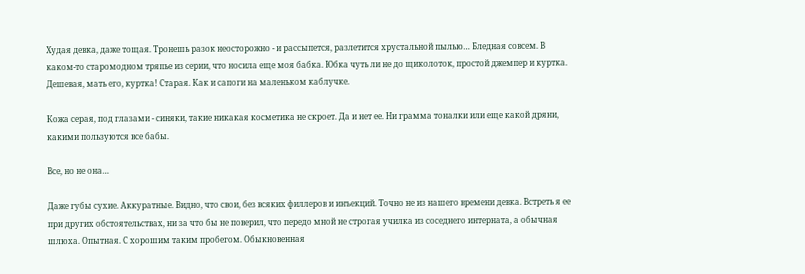Худая девка, даже тощая. Тронешь разок неосторожно - и рассыпется, разлетится хрустальной пылью… Бледная совсем. В каком-то старомодном тряпье из серии, что носила еще моя бабка. Юбка чуть ли не до щиколоток, простой джемпер и куртка. Дешевая, мать его, куртка! Старая. Как и сапоги на маленьком каблучке.

Кожа серая, под глазами - синяки, такие никакая косметика не скроет. Да и нет ее. Ни грамма тоналки или еще какой дряни, какими пользуются все бабы.

Все, но не она…

Даже губы сухие. Аккуратные. Видно, что свои, без всяких филлеров и инъекций. Точно не из нашего времени девка. Встреть я ее при других обстоятельствах, ни за что бы не поверил, что передо мной не строгая училка из соседнего интерната, а обычная шлюха. Опытная. С хорошим таким пробегом. Обыкновенная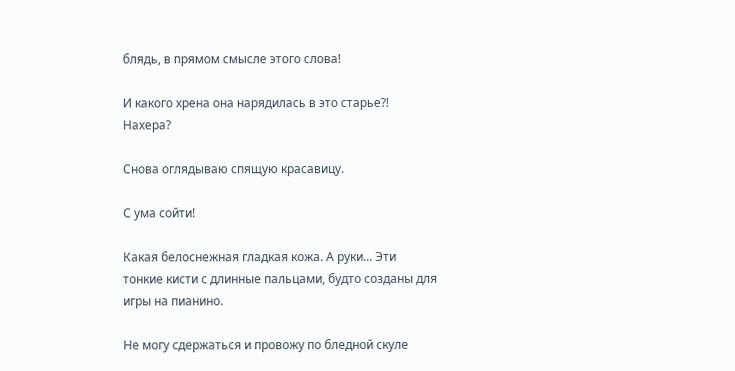блядь, в прямом смысле этого слова!

И какого хрена она нарядилась в это старье?! Нахера?

Снова оглядываю спящую красавицу.

С ума сойти!

Какая белоснежная гладкая кожа. А руки... Эти тонкие кисти с длинные пальцами, будто созданы для игры на пианино.

Не могу сдержаться и провожу по бледной скуле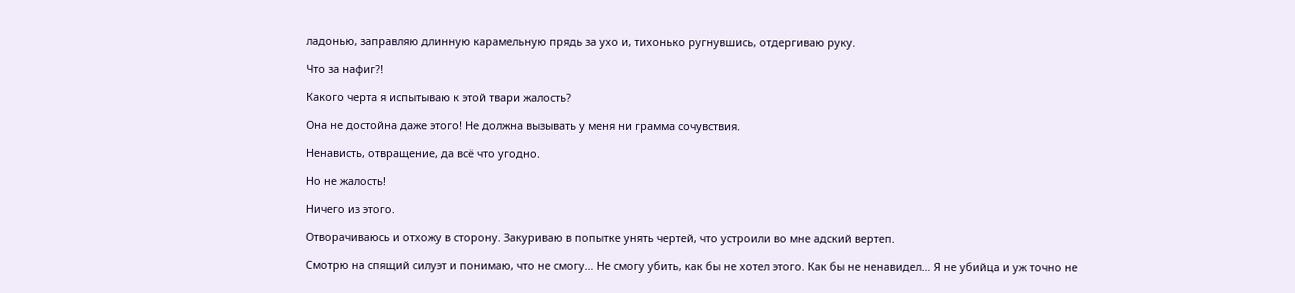ладонью, заправляю длинную карамельную прядь за ухо и, тихонько ругнувшись, отдергиваю руку.

Что за нафиг?!

Какого черта я испытываю к этой твари жалость?

Она не достойна даже этого! Не должна вызывать у меня ни грамма сочувствия.

Ненависть, отвращение, да всё что угодно.

Но не жалость!

Ничего из этого.

Отворачиваюсь и отхожу в сторону. Закуриваю в попытке унять чертей, что устроили во мне адский вертеп.

Смотрю на спящий силуэт и понимаю, что не смогу… Не смогу убить, как бы не хотел этого. Как бы не ненавидел… Я не убийца и уж точно не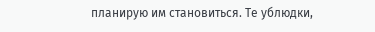планирую им становиться. Те ублюдки,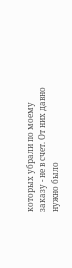которых убрали по моему заказу - не в счет. От них давно нужно было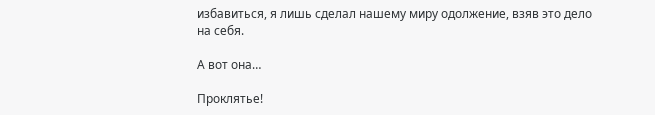избавиться, я лишь сделал нашему миру одолжение, взяв это дело на себя.

А вот она…

Проклятье!